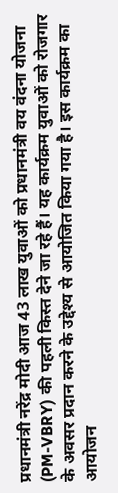प्रधानमंत्री नरेंद्र मोदी आज 43 लाख युवाओं को प्रधानमंत्री वय वंदना योजना (PM-VBRY) की पहली किस्त देने जा रहे हैं। यह कार्यक्रम युवाओं को रोजगार के अवसर प्रदान करने के उद्देश्य से आयोजित किया गया है। इस कार्यक्रम का आयोजन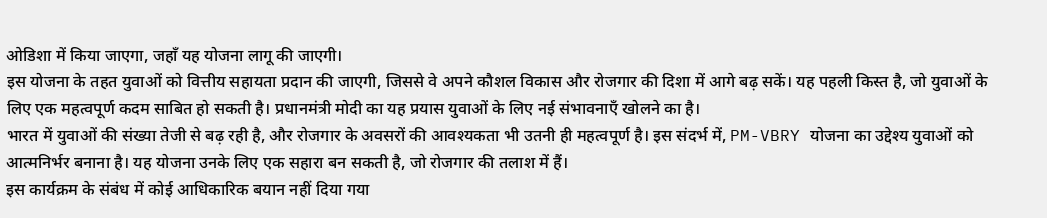ओडिशा में किया जाएगा, जहाँ यह योजना लागू की जाएगी।
इस योजना के तहत युवाओं को वित्तीय सहायता प्रदान की जाएगी, जिससे वे अपने कौशल विकास और रोजगार की दिशा में आगे बढ़ सकें। यह पहली किस्त है, जो युवाओं के लिए एक महत्वपूर्ण कदम साबित हो सकती है। प्रधानमंत्री मोदी का यह प्रयास युवाओं के लिए नई संभावनाएँ खोलने का है।
भारत में युवाओं की संख्या तेजी से बढ़ रही है, और रोजगार के अवसरों की आवश्यकता भी उतनी ही महत्वपूर्ण है। इस संदर्भ में, PM-VBRY योजना का उद्देश्य युवाओं को आत्मनिर्भर बनाना है। यह योजना उनके लिए एक सहारा बन सकती है, जो रोजगार की तलाश में हैं।
इस कार्यक्रम के संबंध में कोई आधिकारिक बयान नहीं दिया गया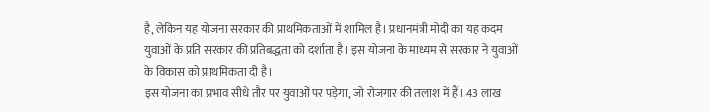है, लेकिन यह योजना सरकार की प्राथमिकताओं में शामिल है। प्रधानमंत्री मोदी का यह कदम युवाओं के प्रति सरकार की प्रतिबद्धता को दर्शाता है। इस योजना के माध्यम से सरकार ने युवाओं के विकास को प्राथमिकता दी है।
इस योजना का प्रभाव सीधे तौर पर युवाओं पर पड़ेगा, जो रोजगार की तलाश में हैं। 43 लाख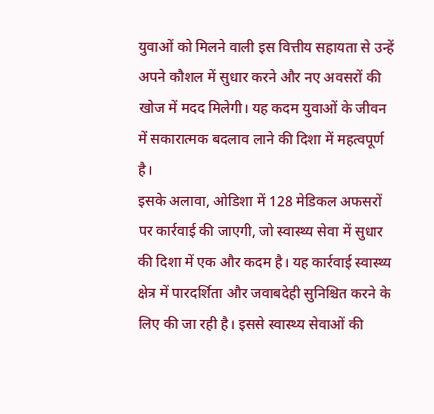युवाओं को मिलने वाली इस वित्तीय सहायता से उन्हें अपने कौशल में सुधार करने और नए अवसरों की खोज में मदद मिलेगी। यह कदम युवाओं के जीवन में सकारात्मक बदलाव लाने की दिशा में महत्वपूर्ण है।
इसके अलावा, ओडिशा में 128 मेडिकल अफसरों पर कार्रवाई की जाएगी, जो स्वास्थ्य सेवा में सुधार की दिशा में एक और कदम है। यह कार्रवाई स्वास्थ्य क्षेत्र में पारदर्शिता और जवाबदेही सुनिश्चित करने के लिए की जा रही है। इससे स्वास्थ्य सेवाओं की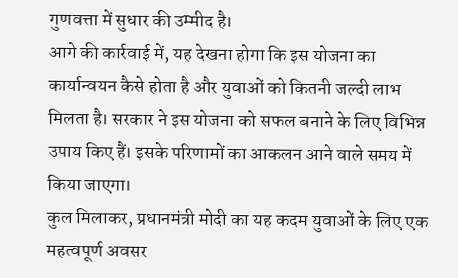गुणवत्ता में सुधार की उम्मीद है।
आगे की कार्रवाई में, यह देखना होगा कि इस योजना का कार्यान्वयन कैसे होता है और युवाओं को कितनी जल्दी लाभ मिलता है। सरकार ने इस योजना को सफल बनाने के लिए विभिन्न उपाय किए हैं। इसके परिणामों का आकलन आने वाले समय में किया जाएगा।
कुल मिलाकर, प्रधानमंत्री मोदी का यह कदम युवाओं के लिए एक महत्वपूर्ण अवसर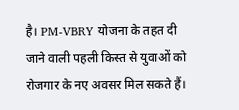है। PM-VBRY योजना के तहत दी जाने वाली पहली किस्त से युवाओं को रोजगार के नए अवसर मिल सकते हैं।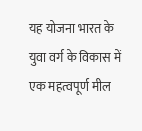यह योजना भारत के युवा वर्ग के विकास में एक महत्वपूर्ण मील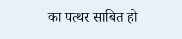का पत्थर साबित हो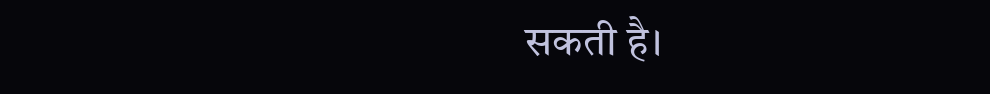सकती है।